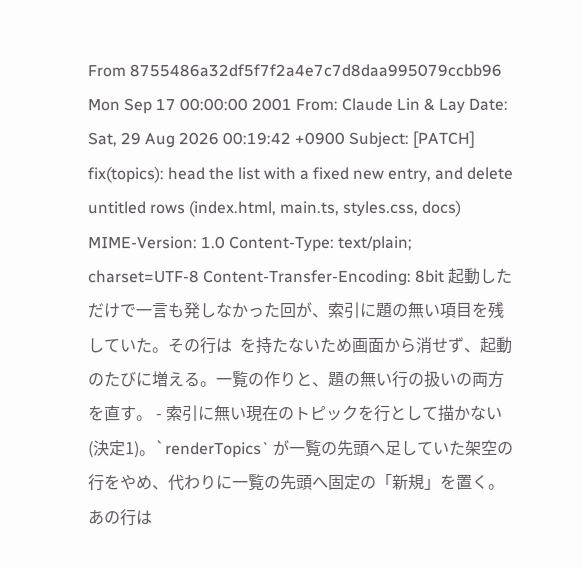From 8755486a32df5f7f2a4e7c7d8daa995079ccbb96 Mon Sep 17 00:00:00 2001 From: Claude Lin & Lay Date: Sat, 29 Aug 2026 00:19:42 +0900 Subject: [PATCH] fix(topics): head the list with a fixed new entry, and delete untitled rows (index.html, main.ts, styles.css, docs) MIME-Version: 1.0 Content-Type: text/plain; charset=UTF-8 Content-Transfer-Encoding: 8bit 起動しただけで一言も発しなかった回が、索引に題の無い項目を残していた。その行は  を持たないため画面から消せず、起動のたびに増える。一覧の作りと、題の無い行の扱いの両方を直す。 - 索引に無い現在のトピックを行として描かない(決定1)。`renderTopics` が一覧の先頭へ足していた架空の行をやめ、代わりに一覧の先頭へ固定の「新規」を置く。あの行は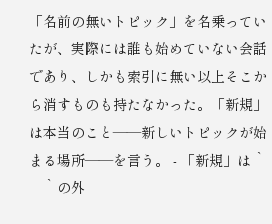「名前の無いトピック」を名乗っていたが、実際には誰も始めていない会話であり、しかも索引に無い以上そこから消すものも持たなかった。「新規」は本当のこと——新しいトピックが始まる場所——を言う。 - 「新規」は `
    ` の外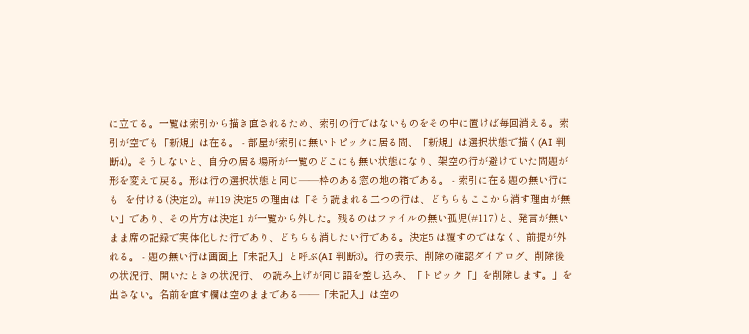に立てる。一覧は索引から描き直されるため、索引の行ではないものをその中に置けば毎回消える。索引が空でも「新規」は在る。 - 部屋が索引に無いトピックに居る間、「新規」は選択状態で描く(AI 判断4)。そうしないと、自分の居る場所が一覧のどこにも無い状態になり、架空の行が避けていた問題が形を変えて戻る。形は行の選択状態と同じ——枠のある窓の地の箱である。 - 索引に在る題の無い行にも  を付ける(決定2)。#119 決定5 の理由は「そう読まれる二つの行は、どちらもここから消す理由が無い」であり、その片方は決定1 が一覧から外した。残るのはファイルの無い孤児(#117)と、発言が無いまま席の記録で実体化した行であり、どちらも消したい行である。決定5 は覆すのではなく、前提が外れる。 - 題の無い行は画面上「未記入」と呼ぶ(AI 判断3)。行の表示、削除の確認ダイアログ、削除後の状況行、開いたときの状況行、 の読み上げが同じ語を差し込み、「トピック「」を削除します。」を出さない。名前を直す欄は空のままである——「未記入」は空の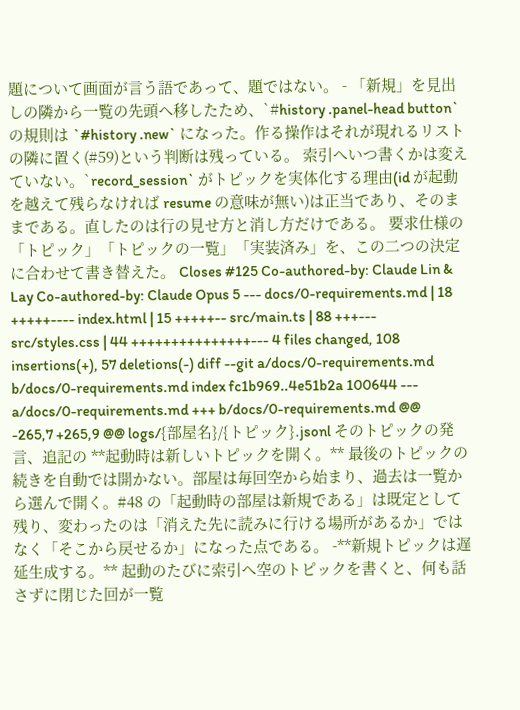題について画面が言う語であって、題ではない。 - 「新規」を見出しの隣から一覧の先頭へ移したため、`#history .panel-head button` の規則は `#history .new` になった。作る操作はそれが現れるリストの隣に置く(#59)という判断は残っている。 索引へいつ書くかは変えていない。`record_session` がトピックを実体化する理由(id が起動を越えて残らなければ resume の意味が無い)は正当であり、そのままである。直したのは行の見せ方と消し方だけである。 要求仕様の「トピック」「トピックの一覧」「実装済み」を、この二つの決定に合わせて書き替えた。 Closes #125 Co-authored-by: Claude Lin & Lay Co-authored-by: Claude Opus 5 --- docs/0-requirements.md | 18 +++++---- index.html | 15 +++++-- src/main.ts | 88 +++--- src/styles.css | 44 +++++++++++++++--- 4 files changed, 108 insertions(+), 57 deletions(-) diff --git a/docs/0-requirements.md b/docs/0-requirements.md index fc1b969..4e51b2a 100644 --- a/docs/0-requirements.md +++ b/docs/0-requirements.md @@ -265,7 +265,9 @@ logs/{部屋名}/{トピック}.jsonl そのトピックの発言、追記の **起動時は新しいトピックを開く。** 最後のトピックの続きを自動では開かない。部屋は毎回空から始まり、過去は一覧から選んで開く。#48 の「起動時の部屋は新規である」は既定として残り、変わったのは「消えた先に読みに行ける場所があるか」ではなく「そこから戻せるか」になった点である。 -**新規トピックは遅延生成する。** 起動のたびに索引へ空のトピックを書くと、何も話さずに閉じた回が一覧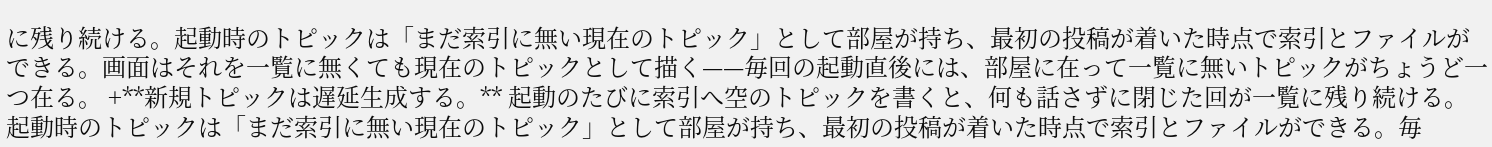に残り続ける。起動時のトピックは「まだ索引に無い現在のトピック」として部屋が持ち、最初の投稿が着いた時点で索引とファイルができる。画面はそれを一覧に無くても現在のトピックとして描く——毎回の起動直後には、部屋に在って一覧に無いトピックがちょうど一つ在る。 +**新規トピックは遅延生成する。** 起動のたびに索引へ空のトピックを書くと、何も話さずに閉じた回が一覧に残り続ける。起動時のトピックは「まだ索引に無い現在のトピック」として部屋が持ち、最初の投稿が着いた時点で索引とファイルができる。毎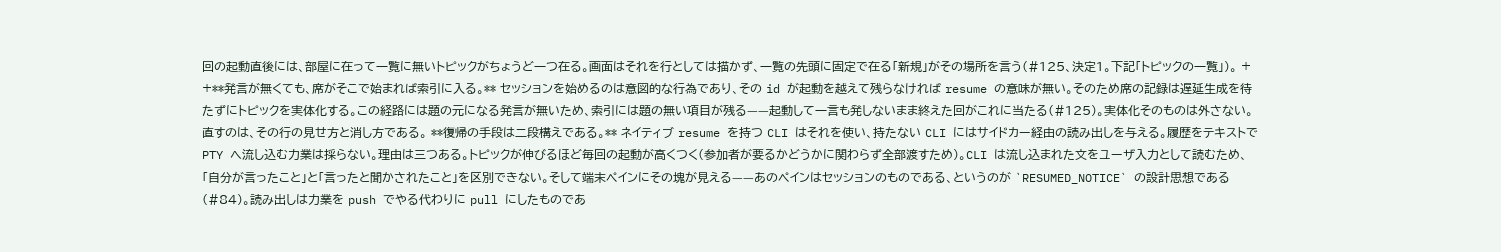回の起動直後には、部屋に在って一覧に無いトピックがちょうど一つ在る。画面はそれを行としては描かず、一覧の先頭に固定で在る「新規」がその場所を言う(#125、決定1。下記「トピックの一覧」)。 + +**発言が無くても、席がそこで始まれば索引に入る。** セッションを始めるのは意図的な行為であり、その id が起動を越えて残らなければ resume の意味が無い。そのため席の記録は遅延生成を待たずにトピックを実体化する。この経路には題の元になる発言が無いため、索引には題の無い項目が残る——起動して一言も発しないまま終えた回がこれに当たる(#125)。実体化そのものは外さない。直すのは、その行の見せ方と消し方である。 **復帰の手段は二段構えである。** ネイティブ resume を持つ CLI はそれを使い、持たない CLI にはサイドカー経由の読み出しを与える。履歴をテキストで PTY へ流し込む力業は採らない。理由は三つある。トピックが伸びるほど毎回の起動が高くつく(参加者が要るかどうかに関わらず全部渡すため)。CLI は流し込まれた文をユーザ入力として読むため、「自分が言ったこと」と「言ったと聞かされたこと」を区別できない。そして端末ペインにその塊が見える——あのペインはセッションのものである、というのが `RESUMED_NOTICE` の設計思想である(#84)。読み出しは力業を push でやる代わりに pull にしたものであ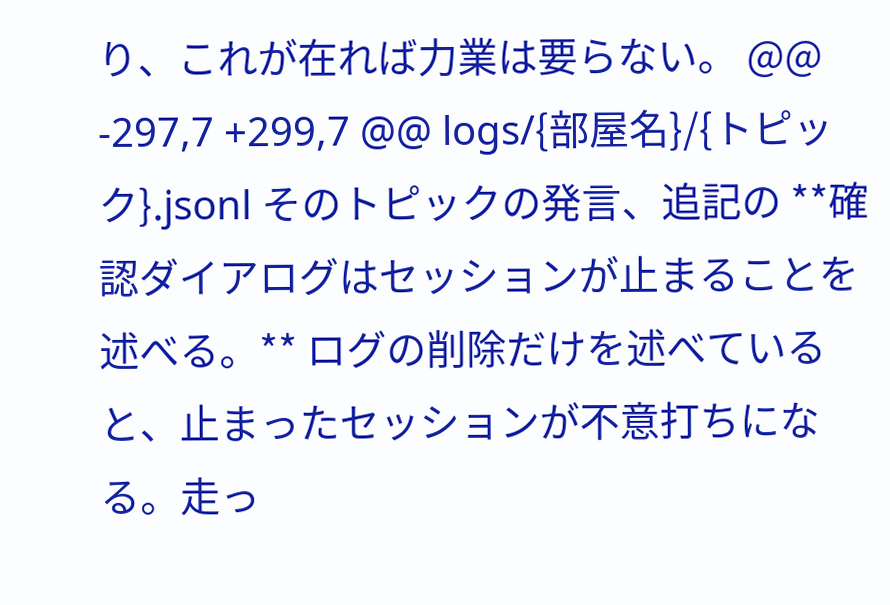り、これが在れば力業は要らない。 @@ -297,7 +299,7 @@ logs/{部屋名}/{トピック}.jsonl そのトピックの発言、追記の **確認ダイアログはセッションが止まることを述べる。** ログの削除だけを述べていると、止まったセッションが不意打ちになる。走っ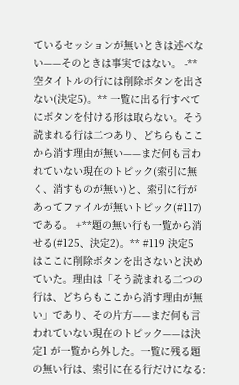ているセッションが無いときは述べない——そのときは事実ではない。 -**空タイトルの行には削除ボタンを出さない(決定5)。** 一覧に出る行すべてにボタンを付ける形は取らない。そう読まれる行は二つあり、どちらもここから消す理由が無い——まだ何も言われていない現在のトピック(索引に無く、消すものが無い)と、索引に行があってファイルが無いトピック(#117)である。 +**題の無い行も一覧から消せる(#125、決定2)。** #119 決定5 はここに削除ボタンを出さないと決めていた。理由は「そう読まれる二つの行は、どちらもここから消す理由が無い」であり、その片方——まだ何も言われていない現在のトピック——は決定1 が一覧から外した。一覧に残る題の無い行は、索引に在る行だけになる: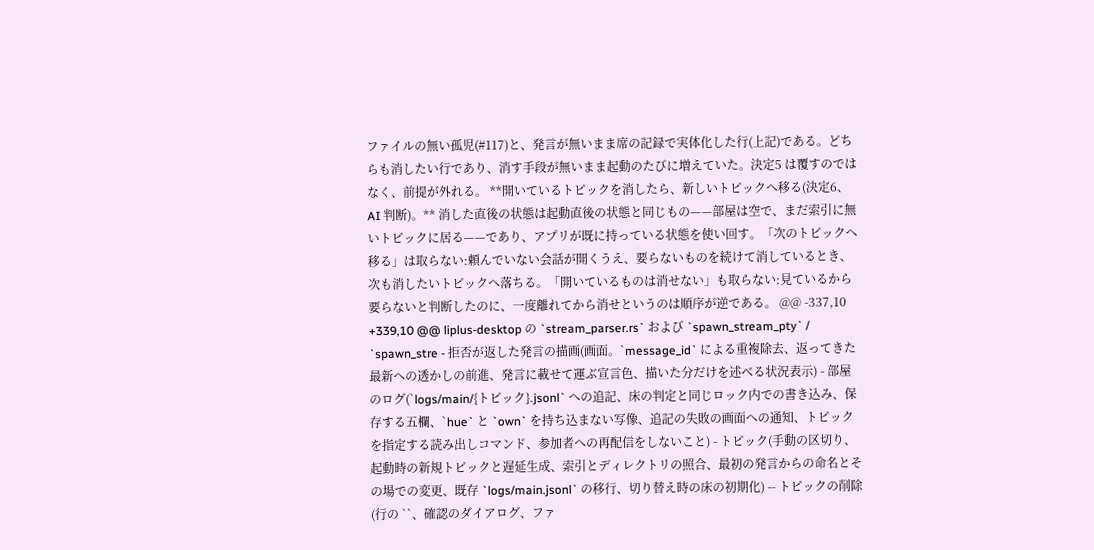ファイルの無い孤児(#117)と、発言が無いまま席の記録で実体化した行(上記)である。どちらも消したい行であり、消す手段が無いまま起動のたびに増えていた。決定5 は覆すのではなく、前提が外れる。 **開いているトピックを消したら、新しいトピックへ移る(決定6、AI 判断)。** 消した直後の状態は起動直後の状態と同じもの——部屋は空で、まだ索引に無いトピックに居る——であり、アプリが既に持っている状態を使い回す。「次のトピックへ移る」は取らない:頼んでいない会話が開くうえ、要らないものを続けて消しているとき、次も消したいトピックへ落ちる。「開いているものは消せない」も取らない:見ているから要らないと判断したのに、一度離れてから消せというのは順序が逆である。 @@ -337,10 +339,10 @@ liplus-desktop の `stream_parser.rs` および `spawn_stream_pty` / `spawn_stre - 拒否が返した発言の描画(画面。`message_id` による重複除去、返ってきた最新への透かしの前進、発言に載せて運ぶ宣言色、描いた分だけを述べる状況表示) - 部屋のログ(`logs/main/{トピック}.jsonl` への追記、床の判定と同じロック内での書き込み、保存する五欄、`hue` と `own` を持ち込まない写像、追記の失敗の画面への通知、トピックを指定する読み出しコマンド、参加者への再配信をしないこと) - トピック(手動の区切り、起動時の新規トピックと遅延生成、索引とディレクトリの照合、最初の発言からの命名とその場での変更、既存 `logs/main.jsonl` の移行、切り替え時の床の初期化) -- トピックの削除(行の ``、確認のダイアログ、ファ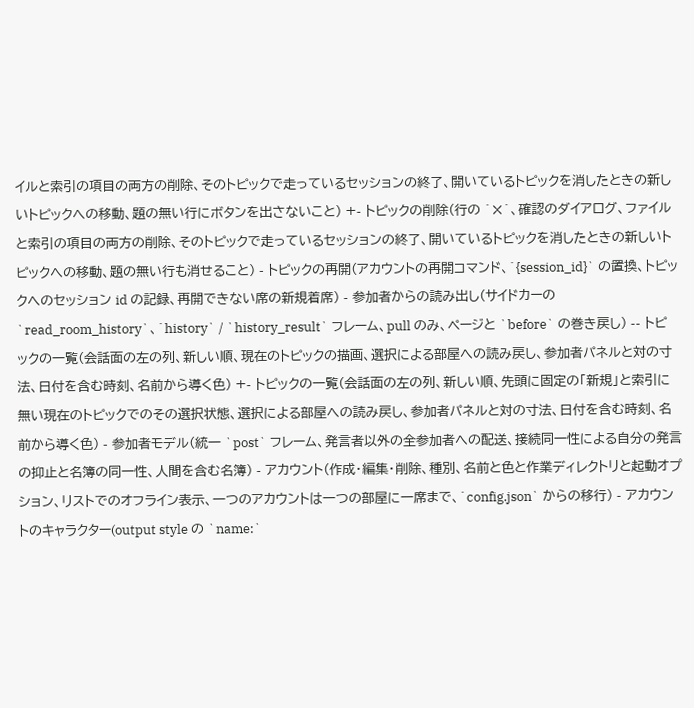イルと索引の項目の両方の削除、そのトピックで走っているセッションの終了、開いているトピックを消したときの新しいトピックへの移動、題の無い行にボタンを出さないこと) +- トピックの削除(行の `❌`、確認のダイアログ、ファイルと索引の項目の両方の削除、そのトピックで走っているセッションの終了、開いているトピックを消したときの新しいトピックへの移動、題の無い行も消せること) - トピックの再開(アカウントの再開コマンド、`{session_id}` の置換、トピックへのセッション id の記録、再開できない席の新規着席) - 参加者からの読み出し(サイドカーの `read_room_history`、`history` / `history_result` フレーム、pull のみ、ページと `before` の巻き戻し) -- トピックの一覧(会話面の左の列、新しい順、現在のトピックの描画、選択による部屋への読み戻し、参加者パネルと対の寸法、日付を含む時刻、名前から導く色) +- トピックの一覧(会話面の左の列、新しい順、先頭に固定の「新規」と索引に無い現在のトピックでのその選択状態、選択による部屋への読み戻し、参加者パネルと対の寸法、日付を含む時刻、名前から導く色) - 参加者モデル(統一 `post` フレーム、発言者以外の全参加者への配送、接続同一性による自分の発言の抑止と名簿の同一性、人間を含む名簿) - アカウント(作成・編集・削除、種別、名前と色と作業ディレクトリと起動オプション、リストでのオフライン表示、一つのアカウントは一つの部屋に一席まで、`config.json` からの移行) - アカウントのキャラクター(output style の `name:`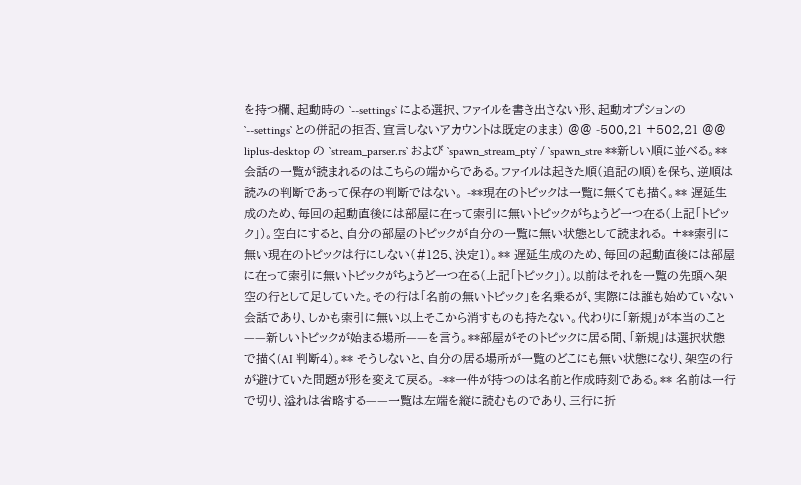を持つ欄、起動時の `--settings` による選択、ファイルを書き出さない形、起動オプションの `--settings` との併記の拒否、宣言しないアカウントは既定のまま) @@ -500,21 +502,21 @@ liplus-desktop の `stream_parser.rs` および `spawn_stream_pty` / `spawn_stre **新しい順に並べる。** 会話の一覧が読まれるのはこちらの端からである。ファイルは起きた順(追記の順)を保ち、逆順は読みの判断であって保存の判断ではない。 -**現在のトピックは一覧に無くても描く。** 遅延生成のため、毎回の起動直後には部屋に在って索引に無いトピックがちょうど一つ在る(上記「トピック」)。空白にすると、自分の部屋のトピックが自分の一覧に無い状態として読まれる。 +**索引に無い現在のトピックは行にしない(#125、決定1)。** 遅延生成のため、毎回の起動直後には部屋に在って索引に無いトピックがちょうど一つ在る(上記「トピック」)。以前はそれを一覧の先頭へ架空の行として足していた。その行は「名前の無いトピック」を名乗るが、実際には誰も始めていない会話であり、しかも索引に無い以上そこから消すものも持たない。代わりに「新規」が本当のこと——新しいトピックが始まる場所——を言う。**部屋がそのトピックに居る間、「新規」は選択状態で描く(AI 判断4)。** そうしないと、自分の居る場所が一覧のどこにも無い状態になり、架空の行が避けていた問題が形を変えて戻る。 -**一件が持つのは名前と作成時刻である。** 名前は一行で切り、溢れは省略する——一覧は左端を縦に読むものであり、三行に折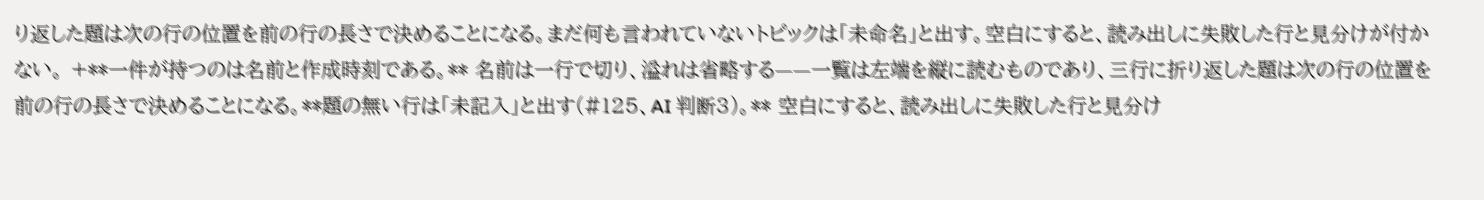り返した題は次の行の位置を前の行の長さで決めることになる。まだ何も言われていないトピックは「未命名」と出す。空白にすると、読み出しに失敗した行と見分けが付かない。 +**一件が持つのは名前と作成時刻である。** 名前は一行で切り、溢れは省略する——一覧は左端を縦に読むものであり、三行に折り返した題は次の行の位置を前の行の長さで決めることになる。**題の無い行は「未記入」と出す(#125、AI 判断3)。** 空白にすると、読み出しに失敗した行と見分け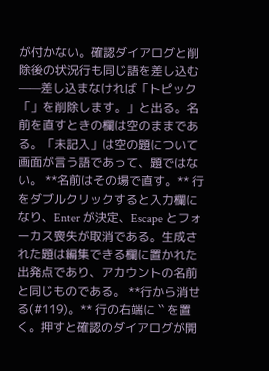が付かない。確認ダイアログと削除後の状況行も同じ語を差し込む——差し込まなければ「トピック「」を削除します。」と出る。名前を直すときの欄は空のままである。「未記入」は空の題について画面が言う語であって、題ではない。 **名前はその場で直す。** 行をダブルクリックすると入力欄になり、Enter が決定、Escape とフォーカス喪失が取消である。生成された題は編集できる欄に置かれた出発点であり、アカウントの名前と同じものである。 **行から消せる(#119)。** 行の右端に `` を置く。押すと確認のダイアログが開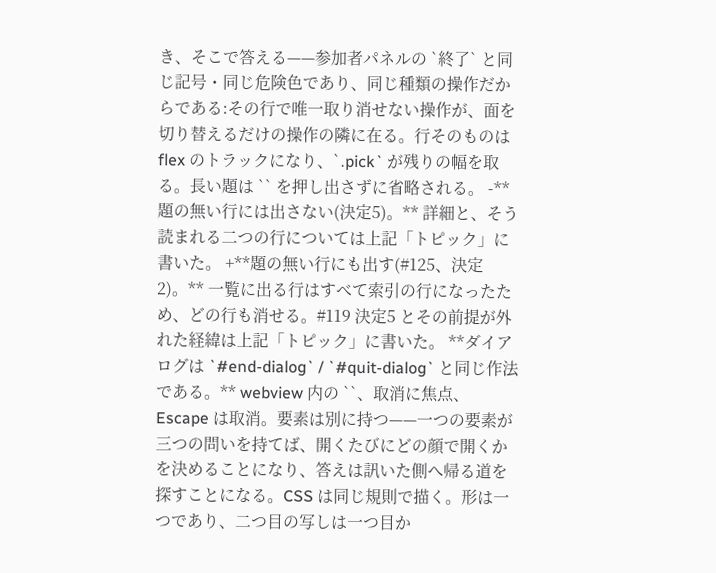き、そこで答える——参加者パネルの `終了` と同じ記号・同じ危険色であり、同じ種類の操作だからである:その行で唯一取り消せない操作が、面を切り替えるだけの操作の隣に在る。行そのものは flex のトラックになり、`.pick` が残りの幅を取る。長い題は `` を押し出さずに省略される。 -**題の無い行には出さない(決定5)。** 詳細と、そう読まれる二つの行については上記「トピック」に書いた。 +**題の無い行にも出す(#125、決定2)。** 一覧に出る行はすべて索引の行になったため、どの行も消せる。#119 決定5 とその前提が外れた経緯は上記「トピック」に書いた。 **ダイアログは `#end-dialog` / `#quit-dialog` と同じ作法である。** webview 内の ``、取消に焦点、Escape は取消。要素は別に持つ——一つの要素が三つの問いを持てば、開くたびにどの顔で開くかを決めることになり、答えは訊いた側へ帰る道を探すことになる。CSS は同じ規則で描く。形は一つであり、二つ目の写しは一つ目か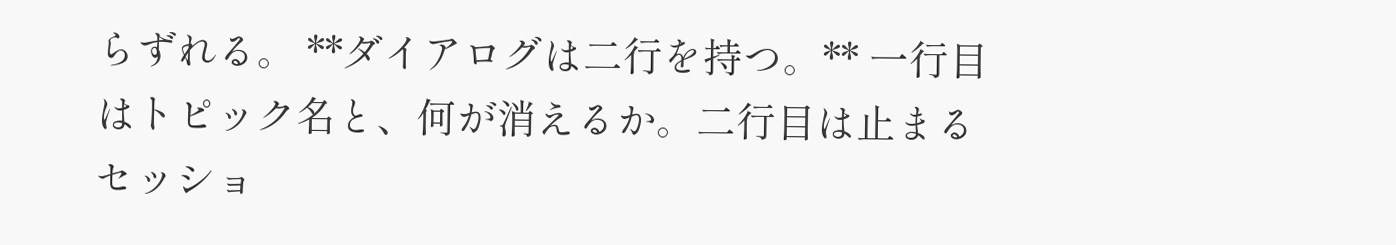らずれる。 **ダイアログは二行を持つ。** 一行目はトピック名と、何が消えるか。二行目は止まるセッショ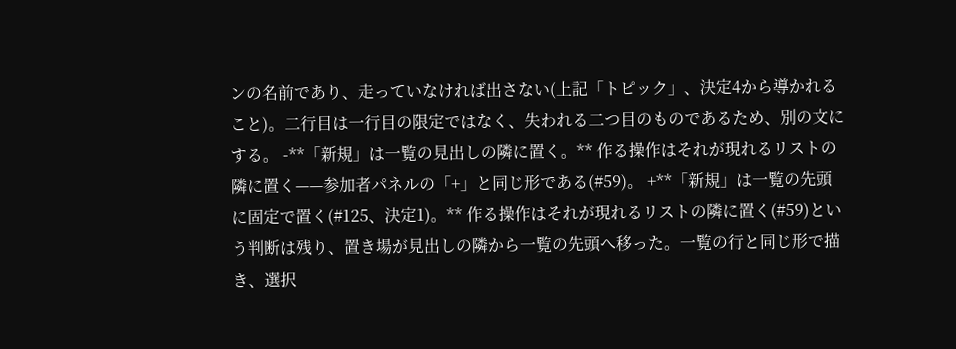ンの名前であり、走っていなければ出さない(上記「トピック」、決定4から導かれること)。二行目は一行目の限定ではなく、失われる二つ目のものであるため、別の文にする。 -**「新規」は一覧の見出しの隣に置く。** 作る操作はそれが現れるリストの隣に置く——参加者パネルの「+」と同じ形である(#59)。 +**「新規」は一覧の先頭に固定で置く(#125、決定1)。** 作る操作はそれが現れるリストの隣に置く(#59)という判断は残り、置き場が見出しの隣から一覧の先頭へ移った。一覧の行と同じ形で描き、選択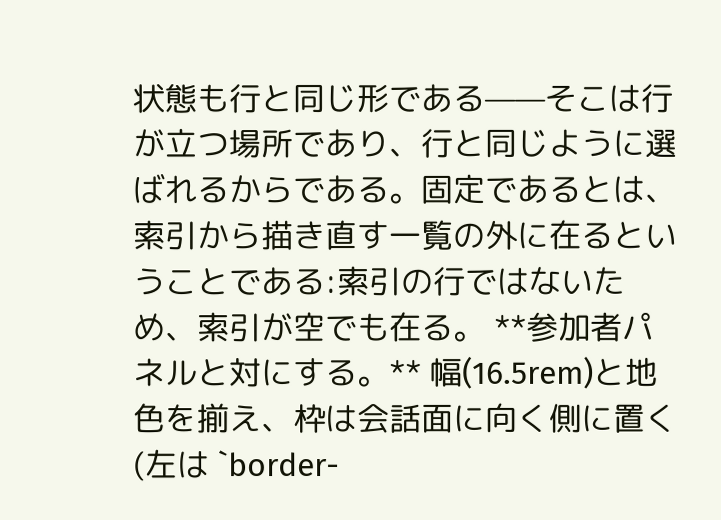状態も行と同じ形である——そこは行が立つ場所であり、行と同じように選ばれるからである。固定であるとは、索引から描き直す一覧の外に在るということである:索引の行ではないため、索引が空でも在る。 **参加者パネルと対にする。** 幅(16.5rem)と地色を揃え、枠は会話面に向く側に置く(左は `border-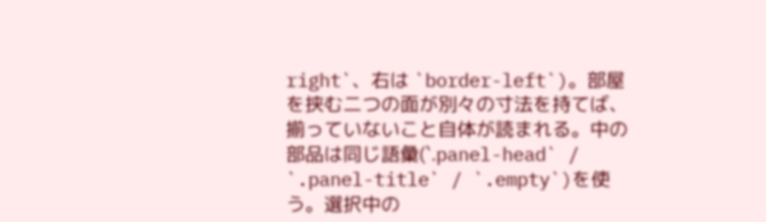right`、右は `border-left`)。部屋を挟む二つの面が別々の寸法を持てば、揃っていないこと自体が読まれる。中の部品は同じ語彙(`.panel-head` / `.panel-title` / `.empty`)を使う。選択中の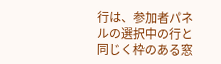行は、参加者パネルの選択中の行と同じく枠のある窓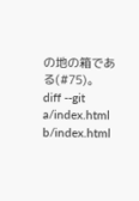の地の箱である(#75)。 diff --git a/index.html b/index.html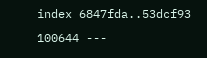index 6847fda..53dcf93 100644 ---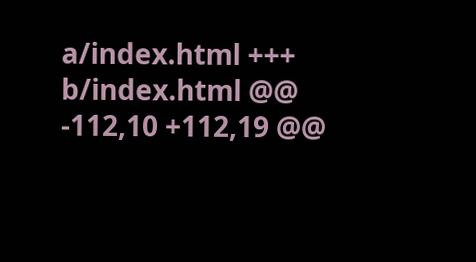a/index.html +++ b/index.html @@ -112,10 +112,19 @@